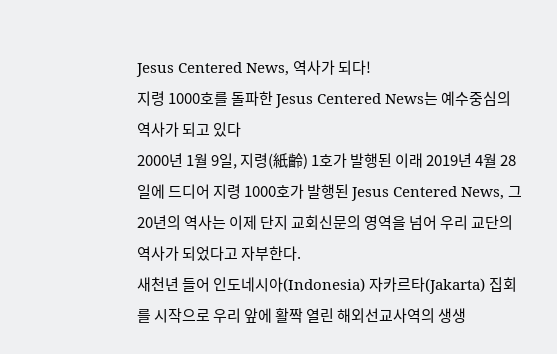Jesus Centered News, 역사가 되다!
지령 1000호를 돌파한 Jesus Centered News는 예수중심의 역사가 되고 있다
2000년 1월 9일, 지령(紙齡) 1호가 발행된 이래 2019년 4월 28일에 드디어 지령 1000호가 발행된 Jesus Centered News, 그 20년의 역사는 이제 단지 교회신문의 영역을 넘어 우리 교단의 역사가 되었다고 자부한다.
새천년 들어 인도네시아(Indonesia) 자카르타(Jakarta) 집회를 시작으로 우리 앞에 활짝 열린 해외선교사역의 생생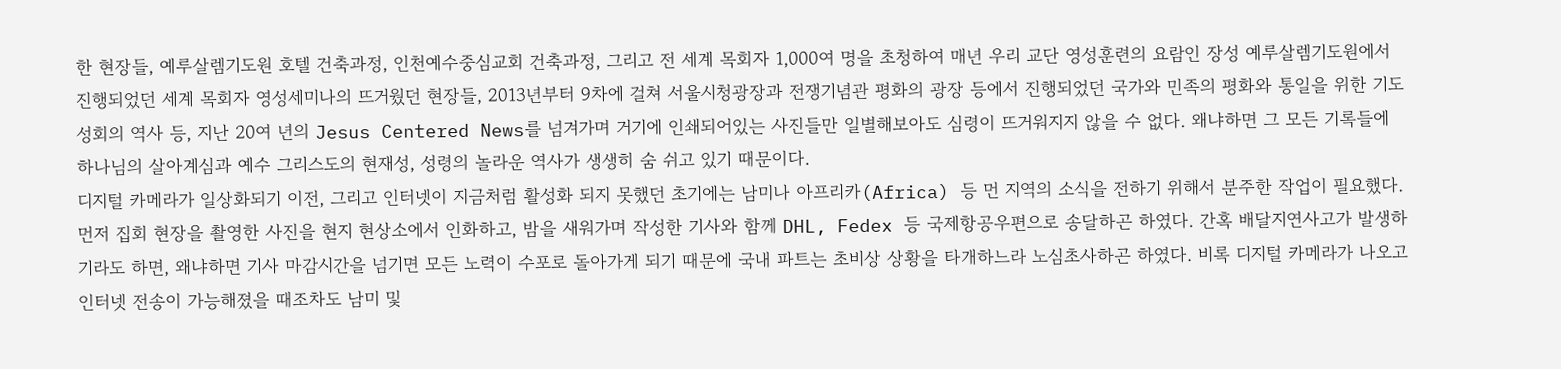한 현장들, 예루살렘기도원 호텔 건축과정, 인천예수중심교회 건축과정, 그리고 전 세계 목회자 1,000여 명을 초청하여 매년 우리 교단 영성훈련의 요람인 장성 예루살렘기도원에서 진행되었던 세계 목회자 영성세미나의 뜨거웠던 현장들, 2013년부터 9차에 걸쳐 서울시청광장과 전쟁기념관 평화의 광장 등에서 진행되었던 국가와 민족의 평화와 통일을 위한 기도성회의 역사 등, 지난 20여 년의 Jesus Centered News를 넘겨가며 거기에 인쇄되어있는 사진들만 일별해보아도 심령이 뜨거워지지 않을 수 없다. 왜냐하면 그 모든 기록들에 하나님의 살아계심과 예수 그리스도의 현재성, 성령의 놀라운 역사가 생생히 숨 쉬고 있기 때문이다.
디지털 카메라가 일상화되기 이전, 그리고 인터넷이 지금처럼 활성화 되지 못했던 초기에는 남미나 아프리카(Africa) 등 먼 지역의 소식을 전하기 위해서 분주한 작업이 필요했다. 먼저 집회 현장을 촬영한 사진을 현지 현상소에서 인화하고, 밤을 새워가며 작성한 기사와 함께 DHL, Fedex 등 국제항공우편으로 송달하곤 하였다. 간혹 배달지연사고가 발생하기라도 하면, 왜냐하면 기사 마감시간을 넘기면 모든 노력이 수포로 돌아가게 되기 때문에 국내 파트는 초비상 상황을 타개하느라 노심초사하곤 하였다. 비록 디지털 카메라가 나오고 인터넷 전송이 가능해졌을 때조차도 남미 및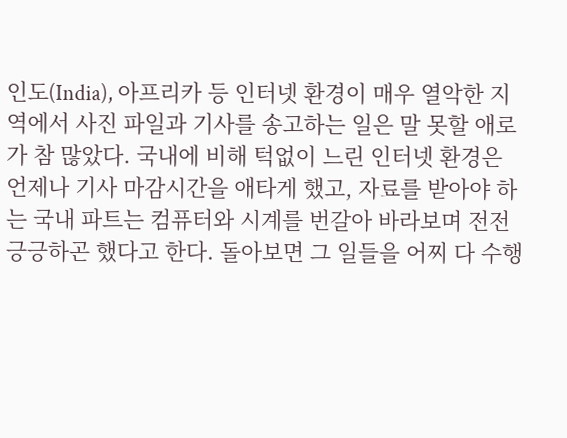인도(India), 아프리카 등 인터넷 환경이 매우 열악한 지역에서 사진 파일과 기사를 송고하는 일은 말 못할 애로가 참 많았다. 국내에 비해 턱없이 느린 인터넷 환경은 언제나 기사 마감시간을 애타게 했고, 자료를 받아야 하는 국내 파트는 컴퓨터와 시계를 번갈아 바라보며 전전긍긍하곤 했다고 한다. 돌아보면 그 일들을 어찌 다 수행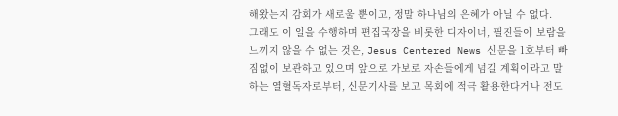해왔는지 감회가 새로울 뿐이고, 정말 하나님의 은혜가 아닐 수 없다.
그래도 이 일을 수행하며 편집국장을 비롯한 디자이너, 필진들이 보람을 느끼지 않을 수 없는 것은, Jesus Centered News 신문을 1호부터 빠짐없이 보관하고 있으며 앞으로 가보로 자손들에게 넘길 계획이라고 말하는 열혈독자로부터, 신문기사를 보고 목회에 적극 활용한다거나 전도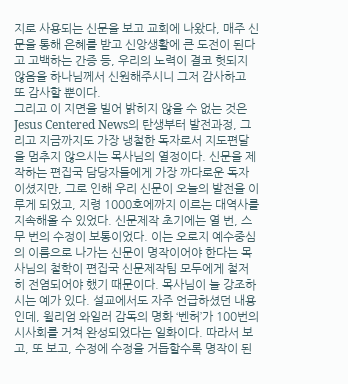지로 사용되는 신문을 보고 교회에 나왔다, 매주 신문을 통해 은혜를 받고 신앙생활에 큰 도전이 된다고 고백하는 간증 등, 우리의 노력이 결코 헛되지 않음을 하나님께서 신원해주시니 그저 감사하고 또 감사할 뿐이다.
그리고 이 지면을 빌어 밝히지 않을 수 없는 것은 Jesus Centered News의 탄생부터 발전과정, 그리고 지금까지도 가장 냉철한 독자로서 지도편달을 멈추지 않으시는 목사님의 열정이다. 신문을 제작하는 편집국 담당자들에게 가장 까다로운 독자이셨지만, 그로 인해 우리 신문이 오늘의 발전을 이루게 되었고, 지령 1000호에까지 이르는 대역사를 지속해올 수 있었다. 신문제작 초기에는 열 번, 스무 번의 수정이 보통이었다. 이는 오로지 예수중심의 이름으로 나가는 신문이 명작이어야 한다는 목사님의 철학이 편집국 신문제작팀 모두에게 철저히 전염되어야 했기 때문이다. 목사님이 늘 강조하시는 예가 있다. 설교에서도 자주 언급하셨던 내용인데, 윌리엄 와일러 감독의 명화 ‘벤허’가 100번의 시사회를 거쳐 완성되었다는 일화이다. 따라서 보고, 또 보고, 수정에 수정을 거듭할수록 명작이 된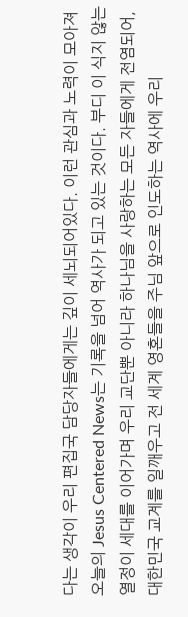다는 생각이 우리 편집국 담당자들에게는 깊이 세뇌되어있다. 이런 관심과 노력이 모아져 오늘의 Jesus Centered News는 기록을 넘어 역사가 되고 있는 것이다. 부디 이 식지 않는 열정이 세대를 이어가며 우리 교단뿐 아니라 하나님을 사랑하는 모든 자들에게 전염되어, 대한민국 교계를 일깨우고 전 세계 영혼들을 주님 앞으로 인도하는 역사에 우리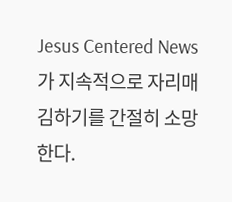Jesus Centered News가 지속적으로 자리매김하기를 간절히 소망한다.